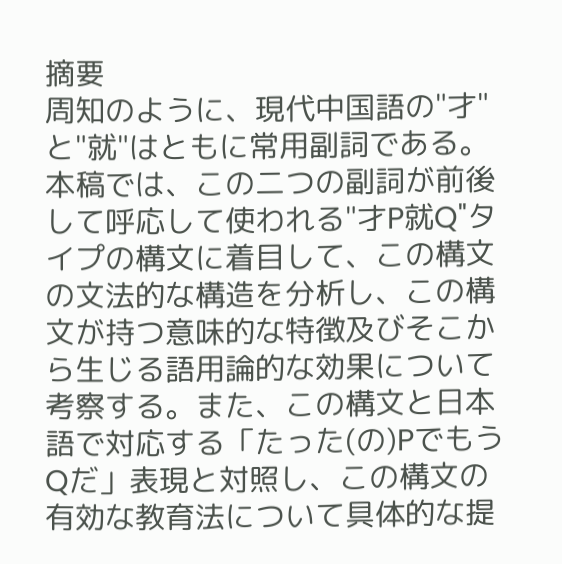摘要
周知のように、現代中国語の"才"と"就"はともに常用副詞である。本稿では、この二つの副詞が前後して呼応して使われる"才P就Q"タイプの構文に着目して、この構文の文法的な構造を分析し、この構文が持つ意味的な特徴及びそこから生じる語用論的な効果について考察する。また、この構文と日本語で対応する「たった(の)PでもうQだ」表現と対照し、この構文の有効な教育法について具体的な提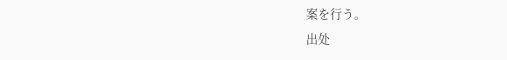案を行う。
出处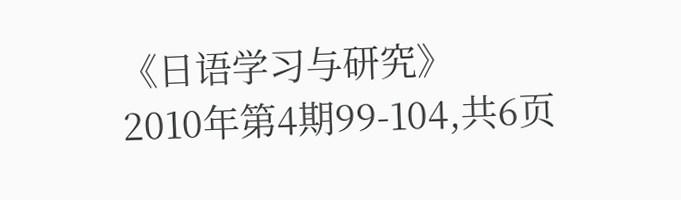《日语学习与研究》
2010年第4期99-104,共6页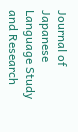Journal of Japanese Language Study and Research